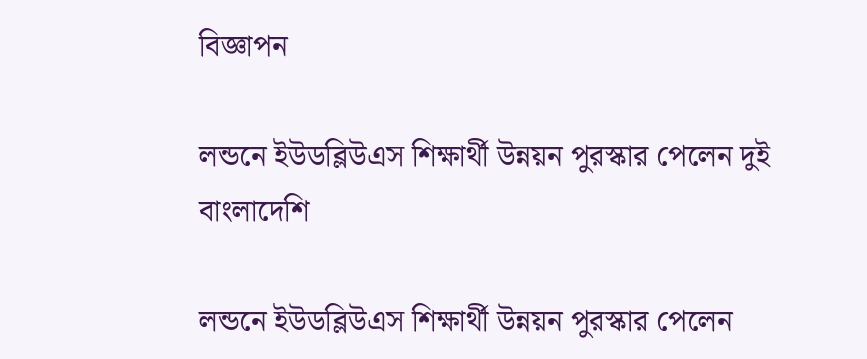বিজ্ঞাপন

লন্ডনে ইউডব্লিউএস শিক্ষার্থী উন্নয়ন পুরস্কার পেলেন দুই বাংলাদেশি

লন্ডনে ইউডব্লিউএস শিক্ষার্থী উন্নয়ন পুরস্কার পেলেন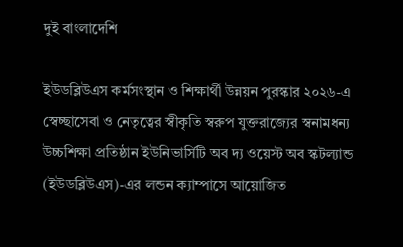দুই বাংলাদেশি

ইউডব্লিউএস কর্মসংস্থান ও শিক্ষার্থী উন্নয়ন পুরস্কার ২০২৬-এ স্বেচ্ছাসেবা ও নেতৃত্বের স্বীকৃতি স্বরুপ যুক্তরাজ্যের স্বনামধন্য উচ্চশিক্ষা প্রতিষ্ঠান ইউনিভার্সিটি অব দ্য ওয়েস্ট অব স্কটল্যান্ড (ইউডব্লিউএস)-এর লন্ডন ক্যাম্পাসে আয়োজিত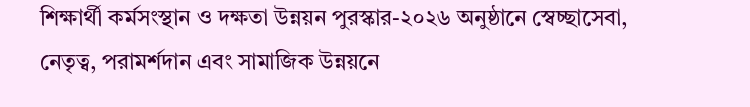শিক্ষার্থী কর্মসংস্থান ও দক্ষতা উন্নয়ন পুরস্কার-২০২৬ অনুষ্ঠানে স্বেচ্ছাসেবা, নেতৃত্ব, পরামর্শদান এবং সামাজিক উন্নয়নে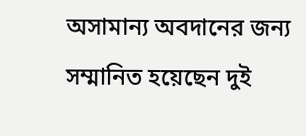অসামান্য অবদানের জন্য সম্মানিত হয়েছেন দুই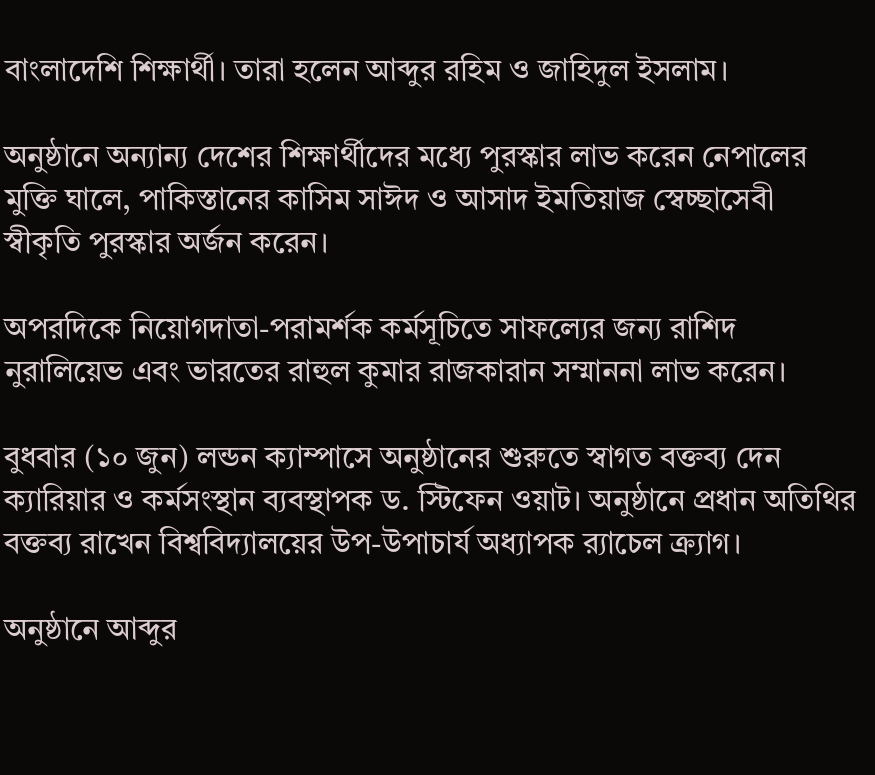বাংলাদেশি শিক্ষার্থী। তারা হলেন আব্দুর রহিম ও জাহিদুল ইসলাম।

অনুষ্ঠানে অন‍্যান‍্য দেশের শিক্ষার্থীদের মধ‍্যে পুরস্কার লাভ করেন নেপালের মুক্তি ঘালে, পাকিস্তানের কাসিম সাঈদ ও আসাদ ইমতিয়াজ স্বেচ্ছাসেবী স্বীকৃতি পুরস্কার অর্জন করেন।

অপরদিকে নিয়োগদাতা-পরামর্শক কর্মসূচিতে সাফল্যের জন্য রাশিদ নুরালিয়েভ এবং ভারতের রাহুল কুমার রাজকারান সম্মাননা লাভ করেন।

বুধবার (১০ জুন) লন্ডন ক‍্যাম্পাসে অনুষ্ঠানের শুরুতে স্বাগত বক্তব্য দেন ক্যারিয়ার ও কর্মসংস্থান ব্যবস্থাপক ড. স্টিফেন ওয়াট। অনুষ্ঠানে প্রধান অতিথির বক্তব্য রাখেন বিশ্ববিদ্যালয়ের উপ-উপাচার্য অধ্যাপক র‍্যাচেল ক্র্যাগ।

অনুষ্ঠানে আব্দুর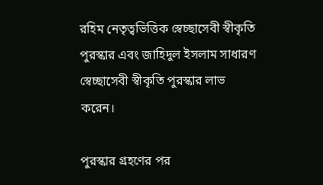রহিম নেতৃত্বভিত্তিক স্বেচ্ছাসেবী স্বীকৃতি পুরস্কার এবং জাহিদুল ইসলাম সাধারণ স্বেচ্ছাসেবী স্বীকৃতি পুরস্কার লাভ করেন।

পুরস্কার গ্রহণের পর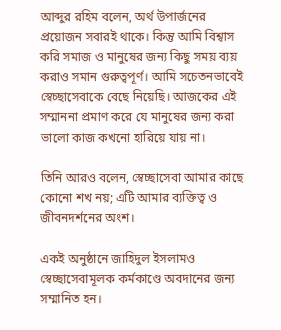আব্দুর রহিম বলেন, অর্থ উপার্জনের প্রয়োজন সবারই থাকে। কিন্তু আমি বিশ্বাস করি সমাজ ও মানুষের জন্য কিছু সময় ব্যয় করাও সমান গুরুত্বপূর্ণ। আমি সচেতনভাবেই স্বেচ্ছাসেবাকে বেছে নিয়েছি। আজকের এই সম্মাননা প্রমাণ করে যে মানুষের জন্য করা ভালো কাজ কখনো হারিয়ে যায় না।

তিনি আরও বলেন, স্বেচ্ছাসেবা আমার কাছে কোনো শখ নয়; এটি আমার ব্যক্তিত্ব ও জীবনদর্শনের অংশ।

একই অনুষ্ঠানে জাহিদুল ইসলামও স্বেচ্ছাসেবামূলক কর্মকাণ্ডে অবদানের জন্য সম্মানিত হন।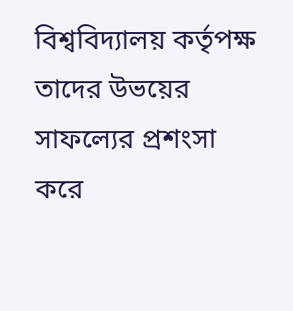বিশ্ববিদ্যালয় কর্তৃপক্ষ তাদের উভয়ের সাফল্যের প্রশংসা করে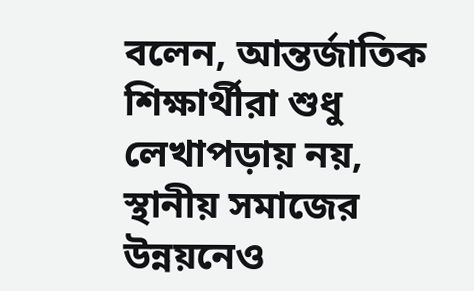বলেন, আন্তর্জাতিক শিক্ষার্থীরা শুধু লেখাপড়ায় নয়, স্থানীয় সমাজের উন্নয়নেও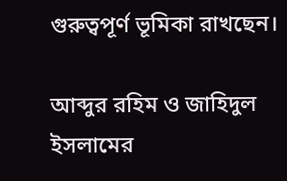গুরুত্বপূর্ণ ভূমিকা রাখছেন।

আব্দুর রহিম ও জাহিদুল ইসলামের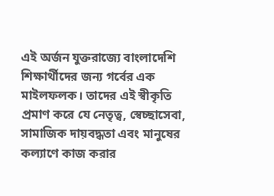এই অর্জন যুক্তরাজ্যে বাংলাদেশি শিক্ষার্থীদের জন্য গর্বের এক মাইলফলক। তাদের এই স্বীকৃতি প্রমাণ করে যে নেতৃত্ব, স্বেচ্ছাসেবা, সামাজিক দায়বদ্ধতা এবং মানুষের কল্যাণে কাজ করার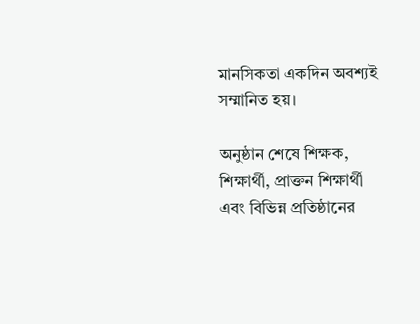মানসিকতা একদিন অবশ্যই সম্মানিত হয়।

অনুষ্ঠান শেষে শিক্ষক, শিক্ষার্থী, প্রাক্তন শিক্ষার্থী এবং বিভিন্ন প্রতিষ্ঠানের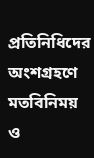প্রতিনিধিদের অংশগ্রহণে মতবিনিময় ও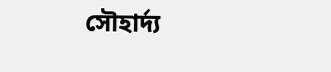সৌহার্দ্য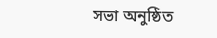সভা অনুষ্ঠিত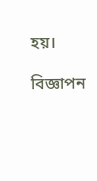হয়।

বিজ্ঞাপন